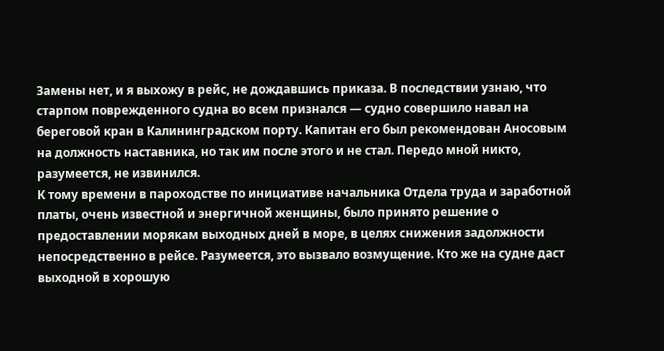Замены нет, и я выхожу в рейс, не дождавшись приказа. В последствии узнаю, что старпом поврежденного судна во всем признался — судно совершило навал на береговой кран в Калининградском порту. Капитан его был рекомендован Аносовым на должность наставника, но так им после этого и не стал. Передо мной никто, разумеется, не извинился.
К тому времени в пароходстве по инициативе начальника Отдела труда и заработной платы, очень известной и энергичной женщины, было принято решение о предоставлении морякам выходных дней в море, в целях снижения задолжности непосредственно в рейсе. Разумеется, это вызвало возмущение. Кто же на судне даст выходной в хорошую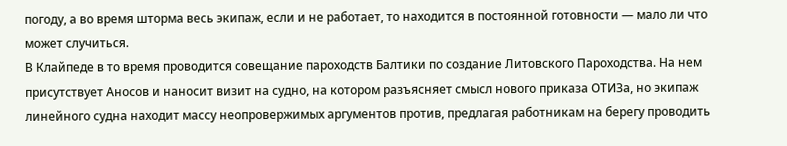погоду, а во время шторма весь экипаж, если и не работает, то находится в постоянной готовности — мало ли что может случиться.
В Клайпеде в то время проводится совещание пароходств Балтики по создание Литовского Пароходства. На нем присутствует Аносов и наносит визит на судно, на котором разъясняет смысл нового приказа ОТИЗа, но экипаж линейного судна находит массу неопровержимых аргументов против, предлагая работникам на берегу проводить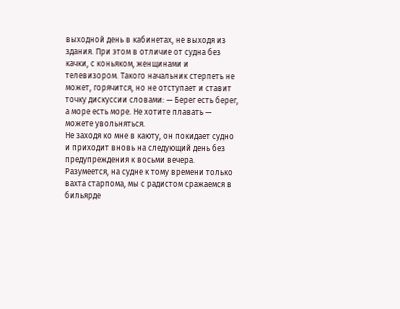выходной день в кабинетах, не выходя из здания. При этом в отличие от судна без качки, с коньяком, женщинами и телевизором. Такого начальник стерпеть не может, горячится, но не отступает и ставит точку дискуссии словами: — Берег есть берег, а море есть море. Не хотите плавать — можете увольняться.
Не заходя ко мне в каюту, он покидает судно и приходит вновь на следующий день без предупреждения к восьми вечера. Разумеется, на судне к тому времени только вахта старпома, мы с радистом сражаемся в бильярде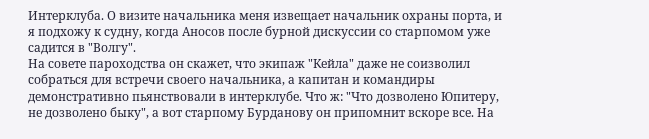Интерклуба. О визите начальника меня извещает начальник охраны порта, и я подхожу к судну, когда Аносов после бурной дискуссии со старпомом уже садится в "Волгу".
На совете пароходства он скажет, что экипаж "Кейла" даже не соизволил собраться для встречи своего начальника, а капитан и командиры демонстративно пьянствовали в интерклубе. Что ж: "Что дозволено Юпитеру, не дозволено быку", а вот старпому Бурданову он припомнит вскоре все. На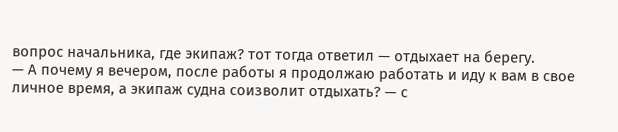вопрос начальника, где экипаж? тот тогда ответил — отдыхает на берегу.
— А почему я вечером, после работы я продолжаю работать и иду к вам в свое личное время, а экипаж судна соизволит отдыхать? — с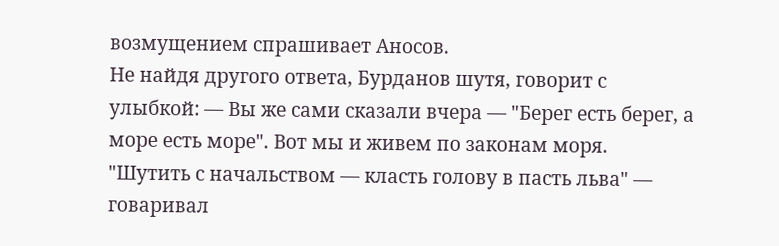возмущением спрашивает Аносов.
Не найдя другого ответа, Бурданов шутя, говорит с улыбкой: — Вы же сами сказали вчера — "Берег есть берег, а море есть море". Вот мы и живем по законам моря.
"Шутить с начальством — класть голову в пасть льва" — говаривал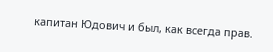капитан Юдович и был, как всегда прав.